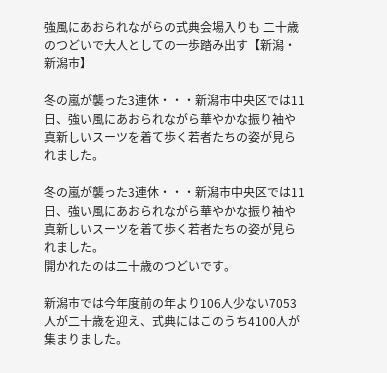強風にあおられながらの式典会場入りも 二十歳のつどいで大人としての一歩踏み出す【新潟・新潟市】

冬の嵐が襲った3連休・・・新潟市中央区では11日、強い風にあおられながら華やかな振り袖や真新しいスーツを着て歩く若者たちの姿が見られました。

冬の嵐が襲った3連休・・・新潟市中央区では11日、強い風にあおられながら華やかな振り袖や真新しいスーツを着て歩く若者たちの姿が見られました。
開かれたのは二十歳のつどいです。

新潟市では今年度前の年より106人少ない7053人が二十歳を迎え、式典にはこのうち4100人が集まりました。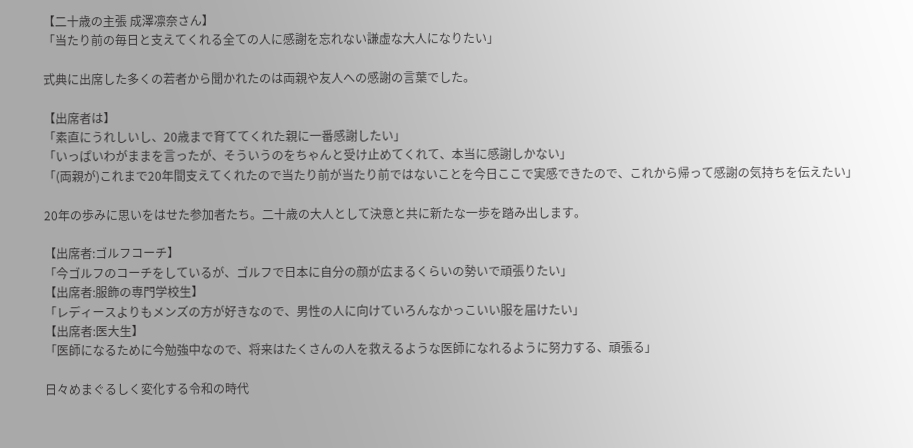【二十歳の主張 成澤凛奈さん】
「当たり前の毎日と支えてくれる全ての人に感謝を忘れない謙虚な大人になりたい」

式典に出席した多くの若者から聞かれたのは両親や友人への感謝の言葉でした。

【出席者は】
「素直にうれしいし、20歳まで育ててくれた親に一番感謝したい」
「いっぱいわがままを言ったが、そういうのをちゃんと受け止めてくれて、本当に感謝しかない」
「(両親が)これまで20年間支えてくれたので当たり前が当たり前ではないことを今日ここで実感できたので、これから帰って感謝の気持ちを伝えたい」

20年の歩みに思いをはせた参加者たち。二十歳の大人として決意と共に新たな一歩を踏み出します。

【出席者:ゴルフコーチ】
「今ゴルフのコーチをしているが、ゴルフで日本に自分の顔が広まるくらいの勢いで頑張りたい」
【出席者:服飾の専門学校生】
「レディースよりもメンズの方が好きなので、男性の人に向けていろんなかっこいい服を届けたい」
【出席者:医大生】
「医師になるために今勉強中なので、将来はたくさんの人を救えるような医師になれるように努力する、頑張る」

日々めまぐるしく変化する令和の時代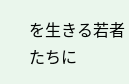を生きる若者たちに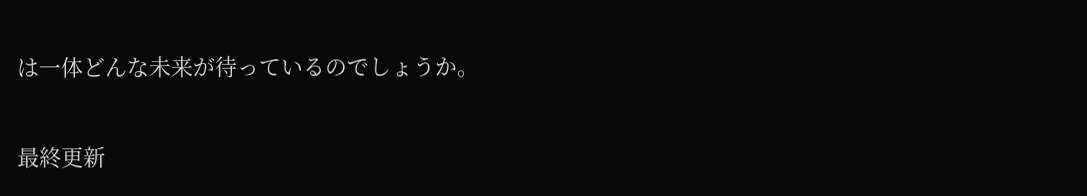は一体どんな未来が待っているのでしょうか。

最終更新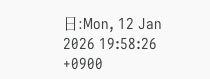日:Mon, 12 Jan 2026 19:58:26 +0900